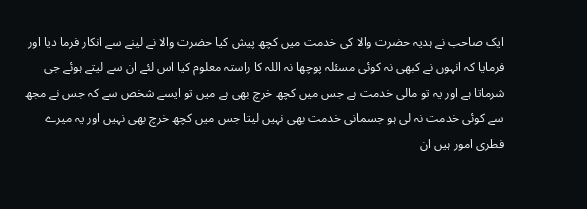ایک صاحب نے ہدیہ حضرت والا کی خدمت میں کچھ پیش کیا حضرت والا نے لینے سے انکار فرما دیا اور فرمایا کہ انہوں نے کبھی نہ کوئی مسئلہ پوچھا نہ اللہ کا راستہ معلوم کیا اس لئے ان سے لیتے ہوئے جی شرماتا ہے اور یہ تو مالی خدمت ہے جس میں کچھ خرچ بھی ہے میں تو ایسے شخص سے کہ جس نے مجھ سے کوئی خدمت نہ لی ہو جسمانی خدمت بھی نہیں لیتا جس میں کچھ خرچ بھی نہیں اور یہ میرے فطری امور ہیں ان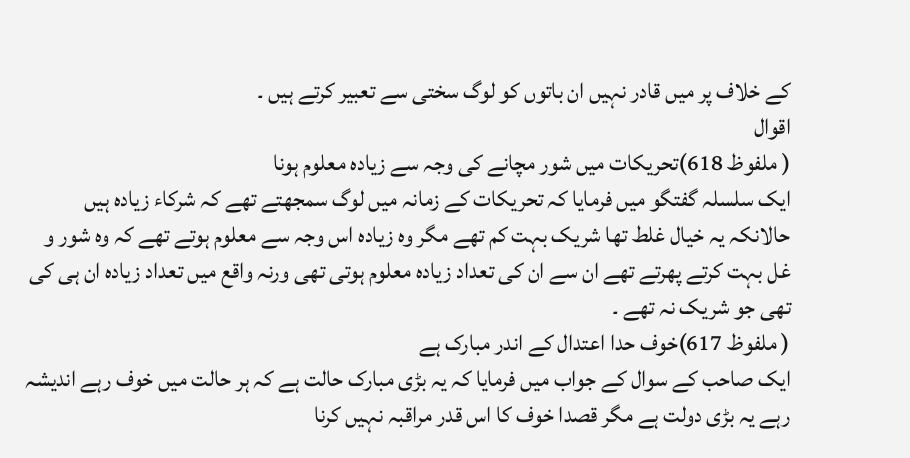کے خلاف پر میں قادر نہیں ان باتوں کو لوگ سختی سے تعبیر کرتے ہیں ۔
اقوال
( ملفوظ 618)تحریکات میں شور مچانے کی وجہ سے زیادہ معلوم ہونا
ایک سلسلہ گفتگو میں فرمایا کہ تحریکات کے زمانہ میں لوگ سمجھتے تھے کہ شرکاء زیادہ ہیں حالانکہ یہ خیال غلط تھا شریک بہت کم تھے مگر وہ زیادہ اس وجہ سے معلوم ہوتے تھے کہ وہ شور و غل بہت کرتے پھرتے تھے ان سے ان کی تعداد زیادہ معلوم ہوتی تھی ورنہ واقع میں تعداد زیادہ ان ہی کی تھی جو شریک نہ تھے ۔
( ملفوظ 617)خوف حدا اعتدال کے اندر مبارک ہے
ایک صاحب کے سوال کے جواب میں فرمایا کہ یہ بڑی مبارک حالت ہے کہ ہر حالت میں خوف رہے اندیشہ رہے یہ بڑی دولت ہے مگر قصدا خوف کا اس قدر مراقبہ نہیں کرنا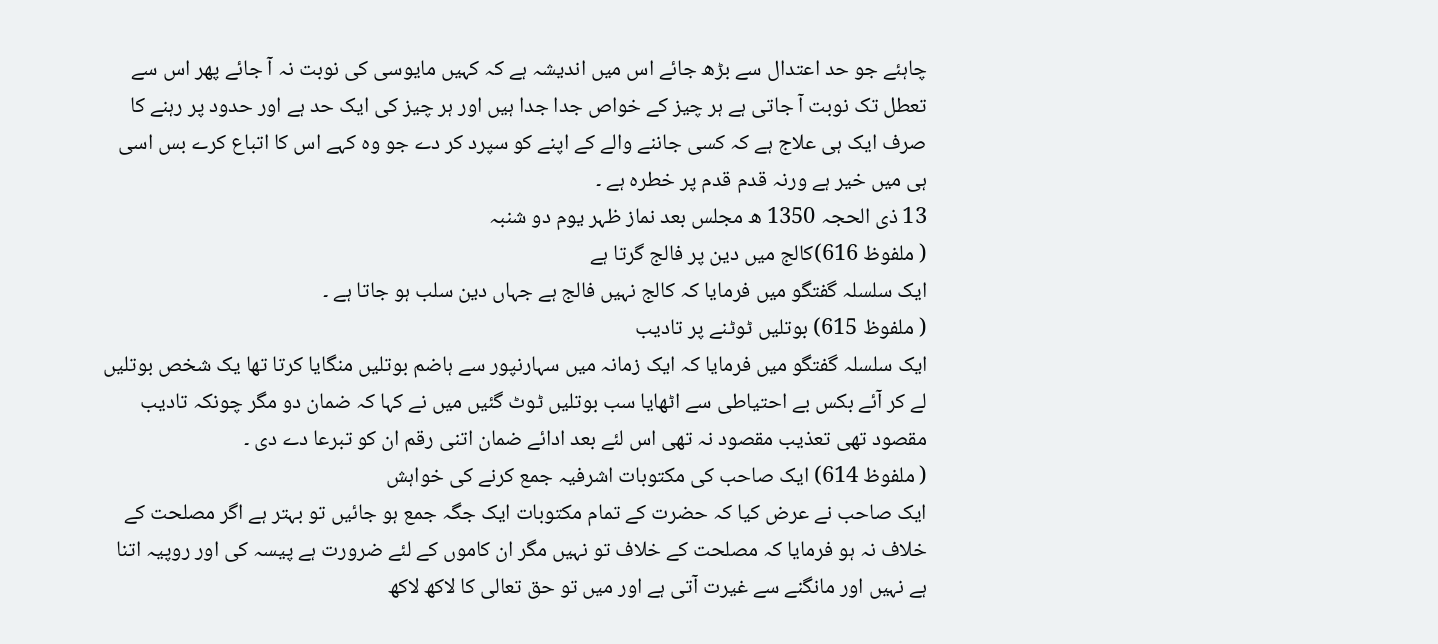چاہئے جو حد اعتدال سے بڑھ جائے اس میں اندیشہ ہے کہ کہیں مایوسی کی نوبت نہ آ جائے پھر اس سے تعطل تک نوبت آ جاتی ہے ہر چیز کے خواص جدا جدا ہیں اور ہر چیز کی ایک حد ہے اور حدود پر رہنے کا صرف ایک ہی علاج ہے کہ کسی جاننے والے کے اپنے کو سپرد کر دے جو وہ کہے اس کا اتباع کرے بس اسی ہی میں خیر ہے ورنہ قدم قدم پر خطرہ ہے ۔
13 ذی الحجہ 1350 ھ مجلس بعد نماز ظہر یوم دو شنبہ
( ملفوظ 616)کالج میں دین پر فالج گرتا ہے
ایک سلسلہ گفتگو میں فرمایا کہ کالج نہیں فالج ہے جہاں دین سلب ہو جاتا ہے ۔
( ملفوظ 615) بوتلیں ٹوٹنے پر تادیب
ایک سلسلہ گفتگو میں فرمایا کہ ایک زمانہ میں سہارنپور سے ہاضم بوتلیں منگایا کرتا تھا یک شخص بوتلیں لے کر آئے بکس بے احتیاطی سے اٹھایا سب بوتلیں ٹوٹ گئیں میں نے کہا کہ ضمان دو مگر چونکہ تادیب مقصود تھی تعذیب مقصود نہ تھی اس لئے بعد ادائے ضمان اتنی رقم ان کو تبرعا دے دی ۔
( ملفوظ 614) ایک صاحب کی مکتوبات اشرفیہ جمع کرنے کی خواہش
ایک صاحب نے عرض کیا کہ حضرت کے تمام مکتوبات ایک جگہ جمع ہو جائیں تو بہتر ہے اگر مصلحت کے خلاف نہ ہو فرمایا کہ مصلحت کے خلاف تو نہیں مگر ان کاموں کے لئے ضرورت ہے پیسہ کی اور روپیہ اتنا ہے نہیں اور مانگنے سے غیرت آتی ہے اور میں تو حق تعالی کا لاکھ لاکھ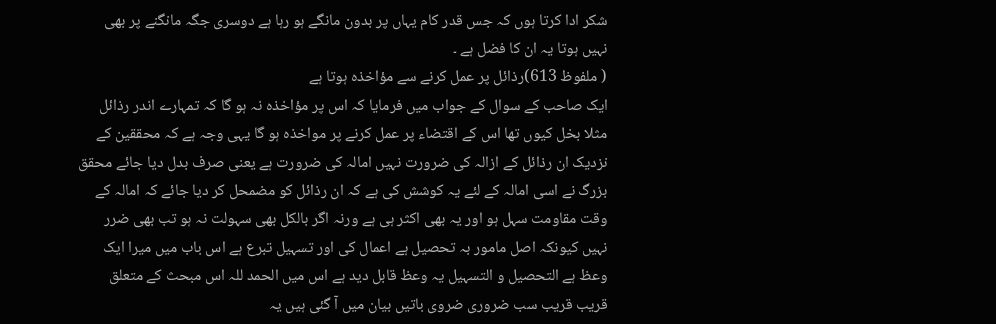شکر ادا کرتا ہوں کہ جس قدر کام یہاں پر بدون مانگے ہو رہا ہے دوسری جگہ مانگنے پر بھی نہیں ہوتا یہ ان کا فضل ہے ۔
( ملفوظ 613)رذائل پر عمل کرنے سے مؤاخذہ ہوتا ہے
ایک صاحب کے سوال کے جواب میں فرمایا کہ اس پر مؤاخذہ نہ ہو گا کہ تمہارے اندر رذائل مثلا بخل کیوں تھا اس کے اقتضاء پر عمل کرنے پر مواخذہ ہو گا یہی وجہ ہے کہ محققین کے نزدیک ان رذائل کے ازالہ کی ضرورت نہیں امالہ کی ضرورت ہے یعنی صرف بدل دیا جائے محقق بزرگ نے اسی امالہ کے لئے یہ کوشش کی ہے کہ ان رذائل کو مضمحل کر دیا جائے کہ امالہ کے وقت مقاومت سہل ہو اور یہ بھی اکثر ہی ہے ورنہ اگر بالکل بھی سہولت نہ ہو تب بھی ضرر نہیں کیونکہ اصل مامور بہ تحصیل ہے اعمال کی اور تسہیل تبرع ہے اس باب میں میرا ایک وعظ ہے التحصیل و التسہیل یہ وعظ قابل دید ہے اس میں الحمد للہ اس مبحث کے متعلق قریب قریب سب ضروری ضروی باتیں بیان میں آ گئی ہیں یہ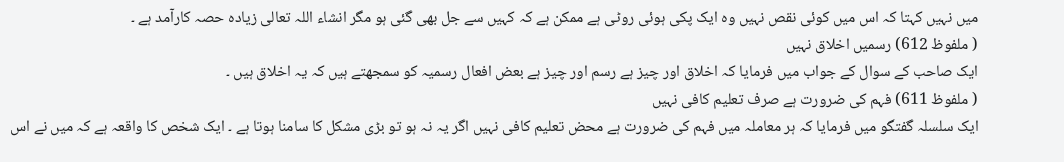میں نہیں کہتا کہ اس میں کوئی نقص نہیں وہ ایک پکی ہوئی روٹی ہے ممکن ہے کہ کہیں سے جل بھی گئی ہو مگر انشاء اللہ تعالی زیادہ حصہ کارآمد ہے ۔
( ملفوظ 612) رسمیں اخلاق نہیں
ایک صاحب کے سوال کے جواب میں فرمایا کہ اخلاق اور چیز ہے رسم اور چیز ہے بعض افعال رسمیہ کو سمجھتے ہیں کہ یہ اخلاق ہیں ۔
( ملفوظ 611) فہم کی ضرورت ہے صرف تعلیم کافی نہیں
ایک سلسلہ گفتگو میں فرمایا کہ ہر معاملہ میں فہم کی ضرورت ہے محض تعلیم کافی نہیں اگر یہ نہ ہو تو بڑی مشکل کا سامنا ہوتا ہے ۔ ایک شخص کا واقعہ ہے کہ میں نے اس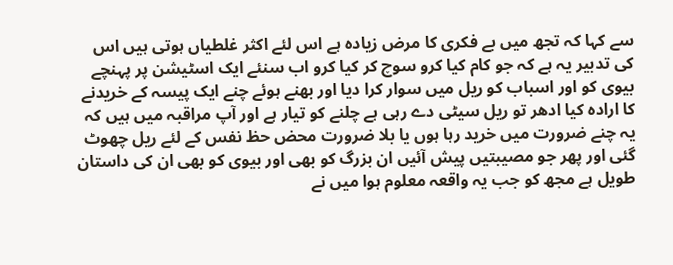سے کہا کہ تجھ میں بے فکری کا مرض زیادہ ہے اس لئے اکثر غلطیاں ہوتی ہیں اس کی تدبیر یہ ہے کہ جو کام کیا کرو سوچ کر کیا کرو اب سنئے ایک اسٹیشن پر پہنچے بیوی کو اور اسباب کو ریل میں سوار کرا دیا اور بھنے ہوئے چنے ایک پیسہ کے خریدنے کا ارادہ کیا ادھر تو ریل سیٹی دے رہی ہے چلنے کو تیار ہے اور آپ مراقبہ میں ہیں کہ یہ چنے ضرورت میں خرید رہا ہوں یا بلا ضرورت محض حظ نفس کے لئے ریل چھوٹ گئی اور پھر جو مصیبتیں پیش آئیں ان بزرگ کو بھی اور بیوی کو بھی ان کی داستان طویل ہے مجھ کو جب یہ واقعہ معلوم ہوا میں نے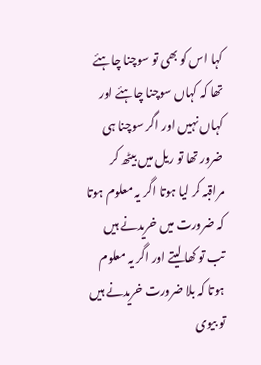کہا اس کو بھی تو سوچنا چاہئے تھا کہ کہاں سوچنا چاہئے اور کہاں نہیں اور اگر سوچنا ہی ضرور تھا تو ریل میں بیٹھ کر مراقبہ کر لیا ہوتا اگر یہ معلوم ہوتا کہ ضرورت میں خریدنے ہیں تب تو کھا لیتے اور اگر یہ معلوم ہوتا کہ بلا ضرورت خریدنے ہیں تو بیوی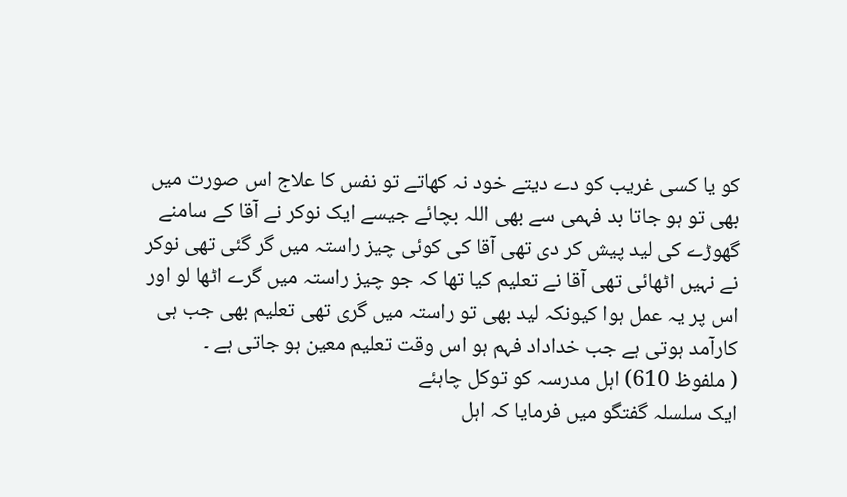کو یا کسی غریب کو دے دیتے خود نہ کھاتے تو نفس کا علاج اس صورت میں بھی تو ہو جاتا بد فہمی سے بھی اللہ بچائے جیسے ایک نوکر نے آقا کے سامنے گھوڑے کی لید پیش کر دی تھی آقا کی کوئی چیز راستہ میں گر گئی تھی نوکر نے نہیں اٹھائی تھی آقا نے تعلیم کیا تھا کہ جو چیز راستہ میں گرے اٹھا لو اور اس پر یہ عمل ہوا کیونکہ لید بھی تو راستہ میں گری تھی تعلیم بھی جب ہی کارآمد ہوتی ہے جب خداداد فہم ہو اس وقت تعلیم معین ہو جاتی ہے ۔
( ملفوظ 610) اہل مدرسہ کو توکل چاہئے
ایک سلسلہ گفتگو میں فرمایا کہ اہل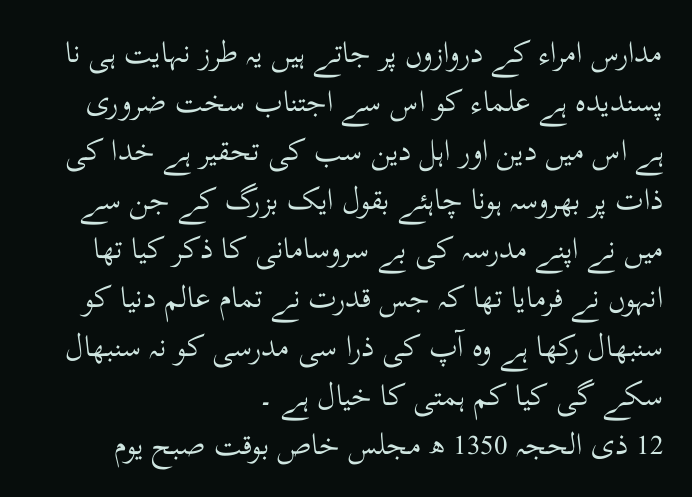مدارس امراء کے دروازوں پر جاتے ہیں یہ طرز نہایت ہی نا پسندیدہ ہے علماء کو اس سے اجتناب سخت ضروری ہے اس میں دین اور اہل دین سب کی تحقیر ہے خدا کی ذات پر بھروسہ ہونا چاہئے بقول ایک بزرگ کے جن سے میں نے اپنے مدرسہ کی بے سروسامانی کا ذکر کیا تھا انہوں نے فرمایا تھا کہ جس قدرت نے تمام عالم دنیا کو سنبھال رکھا ہے وہ آپ کی ذرا سی مدرسی کو نہ سنبھال سکے گی کیا کم ہمتی کا خیال ہے ۔
12 ذی الحجہ 1350 ھ مجلس خاص بوقت صبح یوم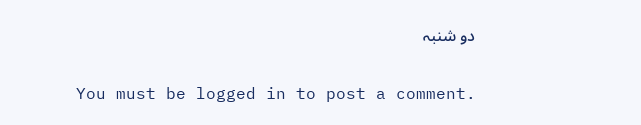دو شنبہ

You must be logged in to post a comment.